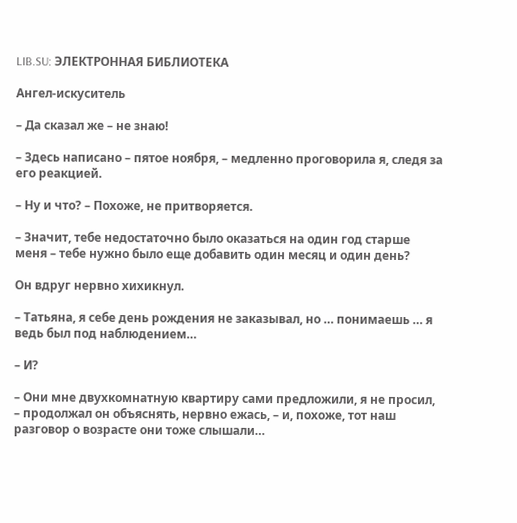LIB.SU: ЭЛЕКТРОННАЯ БИБЛИОТЕКА

Ангел-искуситель

– Да сказал же – не знаю!

– Здесь написано – пятое ноября, – медленно проговорила я, следя за его реакцией.

– Ну и что? – Похоже, не притворяется.

– Значит, тебе недостаточно было оказаться на один год старше меня – тебе нужно было еще добавить один месяц и один день?

Он вдруг нервно хихикнул.

– Татьяна, я себе день рождения не заказывал, но … понимаешь … я ведь был под наблюдением…

– И?

– Они мне двухкомнатную квартиру сами предложили, я не просил, – продолжал он объяснять, нервно ежась, – и, похоже, тот наш разговор о возрасте они тоже слышали…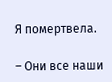Я помертвела.

– Они все наши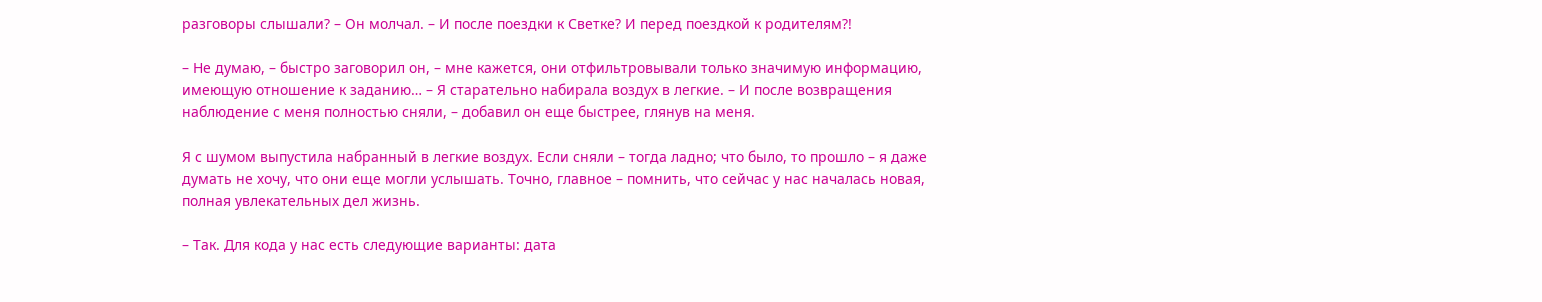разговоры слышали? – Он молчал. – И после поездки к Светке? И перед поездкой к родителям?!

– Не думаю, – быстро заговорил он, – мне кажется, они отфильтровывали только значимую информацию, имеющую отношение к заданию… – Я старательно набирала воздух в легкие. – И после возвращения наблюдение с меня полностью сняли, – добавил он еще быстрее, глянув на меня.

Я с шумом выпустила набранный в легкие воздух. Если сняли – тогда ладно; что было, то прошло – я даже думать не хочу, что они еще могли услышать. Точно, главное – помнить, что сейчас у нас началась новая, полная увлекательных дел жизнь.

– Так. Для кода у нас есть следующие варианты: дата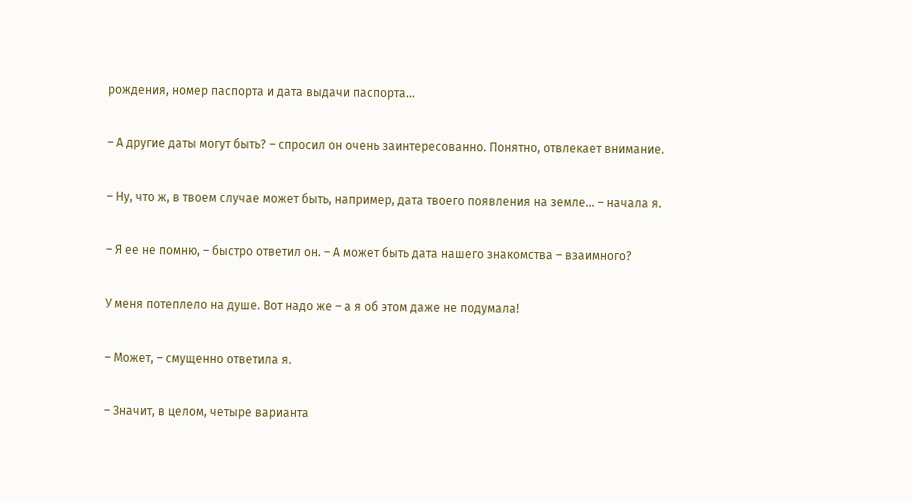рождения, номер паспорта и дата выдачи паспорта…

– А другие даты могут быть? – спросил он очень заинтересованно. Понятно, отвлекает внимание.

– Ну, что ж, в твоем случае может быть, например, дата твоего появления на земле… – начала я.

– Я ее не помню, – быстро ответил он. – А может быть дата нашего знакомства – взаимного?

У меня потеплело на душе. Вот надо же – а я об этом даже не подумала!

– Может, – смущенно ответила я.

– Значит, в целом, четыре варианта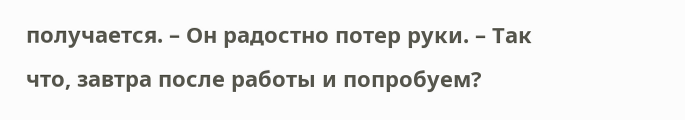получается. – Он радостно потер руки. – Так что, завтра после работы и попробуем?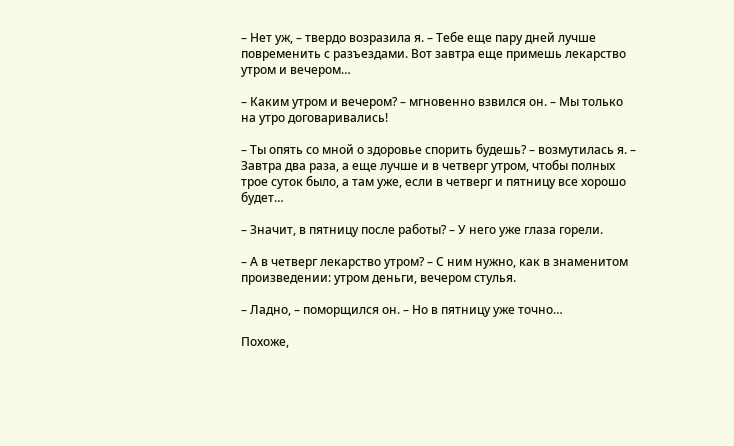– Нет уж, – твердо возразила я. – Тебе еще пару дней лучше повременить с разъездами. Вот завтра еще примешь лекарство утром и вечером…

– Каким утром и вечером? – мгновенно взвился он. – Мы только на утро договаривались!

– Ты опять со мной о здоровье спорить будешь? – возмутилась я. – Завтра два раза, а еще лучше и в четверг утром, чтобы полных трое суток было, а там уже, если в четверг и пятницу все хорошо будет…

– Значит, в пятницу после работы? – У него уже глаза горели.

– А в четверг лекарство утром? – С ним нужно, как в знаменитом произведении: утром деньги, вечером стулья.

– Ладно, – поморщился он. – Но в пятницу уже точно…

Похоже,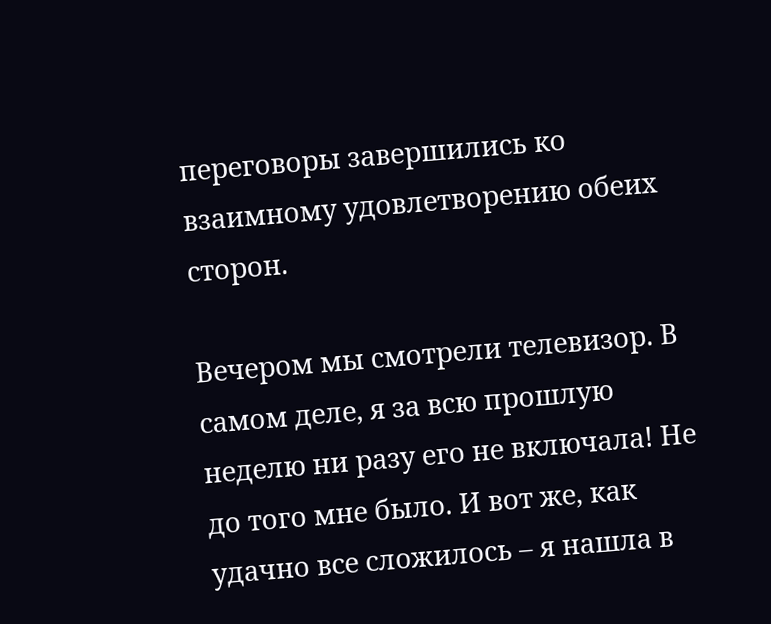переговоры завершились ко взаимному удовлетворению обеих сторон.

Вечером мы смотрели телевизор. В самом деле, я за всю прошлую неделю ни разу его не включала! Не до того мне было. И вот же, как удачно все сложилось – я нашла в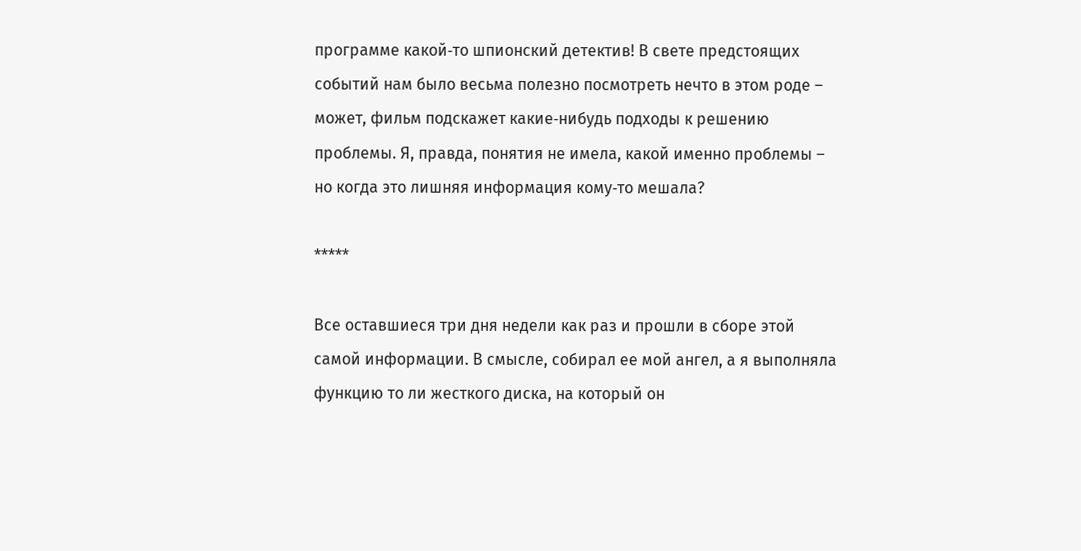программе какой‑то шпионский детектив! В свете предстоящих событий нам было весьма полезно посмотреть нечто в этом роде – может, фильм подскажет какие‑нибудь подходы к решению проблемы. Я, правда, понятия не имела, какой именно проблемы – но когда это лишняя информация кому‑то мешала?

*****

Все оставшиеся три дня недели как раз и прошли в сборе этой самой информации. В смысле, собирал ее мой ангел, а я выполняла функцию то ли жесткого диска, на который он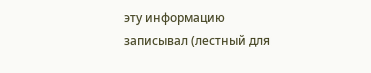эту информацию записывал (лестный для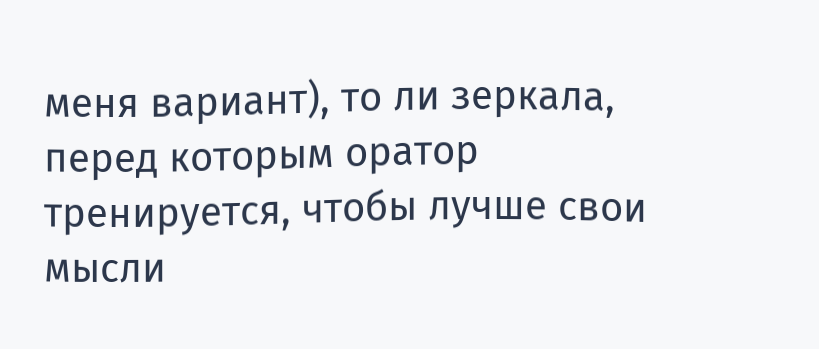меня вариант), то ли зеркала, перед которым оратор тренируется, чтобы лучше свои мысли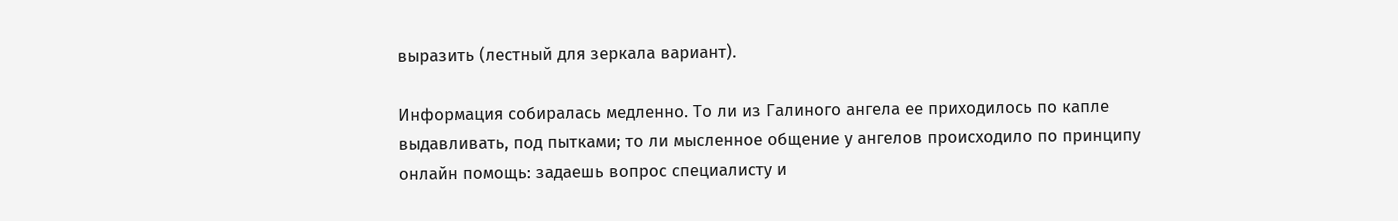выразить (лестный для зеркала вариант).

Информация собиралась медленно. То ли из Галиного ангела ее приходилось по капле выдавливать, под пытками; то ли мысленное общение у ангелов происходило по принципу онлайн помощь: задаешь вопрос специалисту и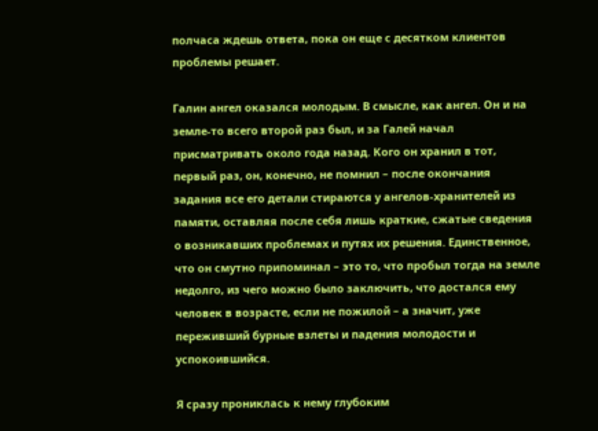полчаса ждешь ответа, пока он еще с десятком клиентов проблемы решает.

Галин ангел оказался молодым. В смысле, как ангел. Он и на земле‑то всего второй раз был, и за Галей начал присматривать около года назад. Кого он хранил в тот, первый раз, он, конечно, не помнил – после окончания задания все его детали стираются у ангелов‑хранителей из памяти, оставляя после себя лишь краткие, сжатые сведения о возникавших проблемах и путях их решения. Единственное, что он смутно припоминал – это то, что пробыл тогда на земле недолго, из чего можно было заключить, что достался ему человек в возрасте, если не пожилой – а значит, уже переживший бурные взлеты и падения молодости и успокоившийся.

Я сразу прониклась к нему глубоким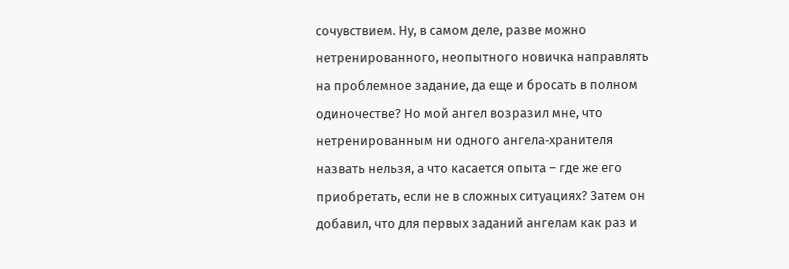сочувствием. Ну, в самом деле, разве можно нетренированного, неопытного новичка направлять на проблемное задание, да еще и бросать в полном одиночестве? Но мой ангел возразил мне, что нетренированным ни одного ангела‑хранителя назвать нельзя, а что касается опыта – где же его приобретать, если не в сложных ситуациях? Затем он добавил, что для первых заданий ангелам как раз и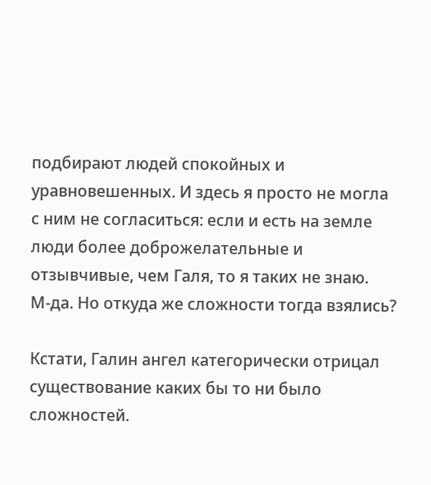подбирают людей спокойных и уравновешенных. И здесь я просто не могла с ним не согласиться: если и есть на земле люди более доброжелательные и отзывчивые, чем Галя, то я таких не знаю. М‑да. Но откуда же сложности тогда взялись?

Кстати, Галин ангел категорически отрицал существование каких бы то ни было сложностей.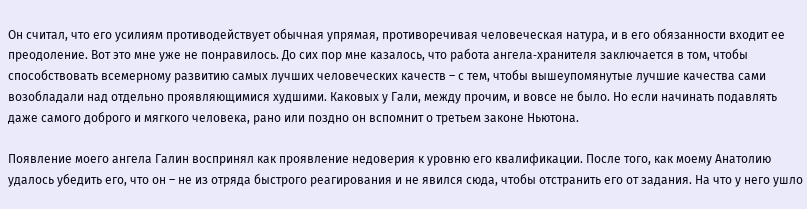Он считал, что его усилиям противодействует обычная упрямая, противоречивая человеческая натура, и в его обязанности входит ее преодоление. Вот это мне уже не понравилось. До сих пор мне казалось, что работа ангела‑хранителя заключается в том, чтобы способствовать всемерному развитию самых лучших человеческих качеств – с тем, чтобы вышеупомянутые лучшие качества сами возобладали над отдельно проявляющимися худшими. Каковых у Гали, между прочим, и вовсе не было. Но если начинать подавлять даже самого доброго и мягкого человека, рано или поздно он вспомнит о третьем законе Ньютона.

Появление моего ангела Галин воспринял как проявление недоверия к уровню его квалификации. После того, как моему Анатолию удалось убедить его, что он – не из отряда быстрого реагирования и не явился сюда, чтобы отстранить его от задания. На что у него ушло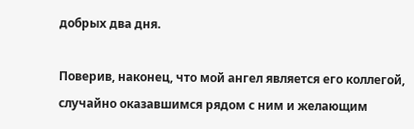добрых два дня.

Поверив, наконец, что мой ангел является его коллегой, случайно оказавшимся рядом с ним и желающим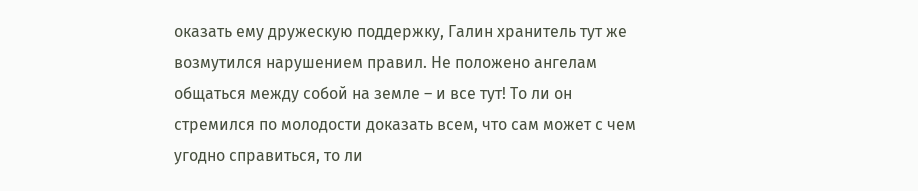оказать ему дружескую поддержку, Галин хранитель тут же возмутился нарушением правил. Не положено ангелам общаться между собой на земле – и все тут! То ли он стремился по молодости доказать всем, что сам может с чем угодно справиться, то ли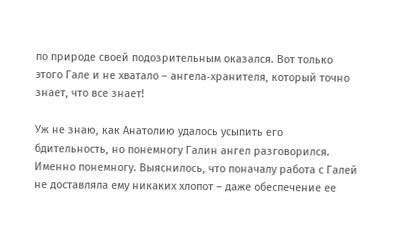по природе своей подозрительным оказался. Вот только этого Гале и не хватало – ангела‑хранителя, который точно знает, что все знает!

Уж не знаю, как Анатолию удалось усыпить его бдительность, но понемногу Галин ангел разговорился. Именно понемногу. Выяснилось, что поначалу работа с Галей не доставляла ему никаких хлопот – даже обеспечение ее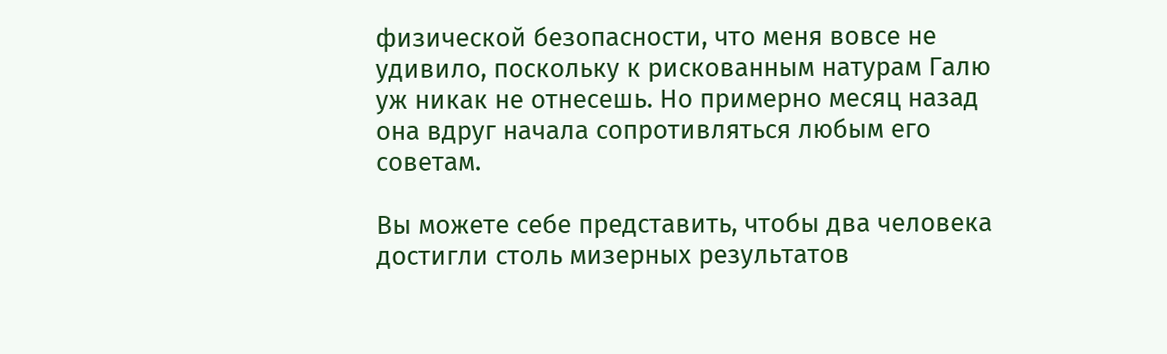физической безопасности, что меня вовсе не удивило, поскольку к рискованным натурам Галю уж никак не отнесешь. Но примерно месяц назад она вдруг начала сопротивляться любым его советам.

Вы можете себе представить, чтобы два человека достигли столь мизерных результатов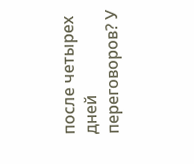после четырех дней переговоров? У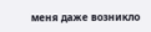меня даже возникло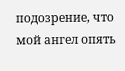подозрение, что мой ангел опять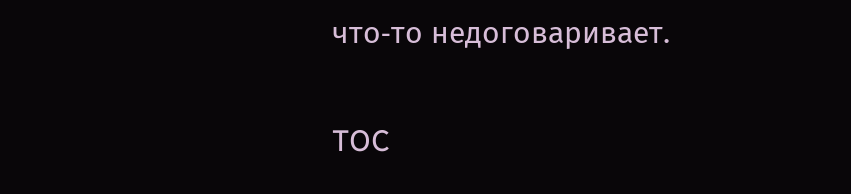что‑то недоговаривает.

TOC